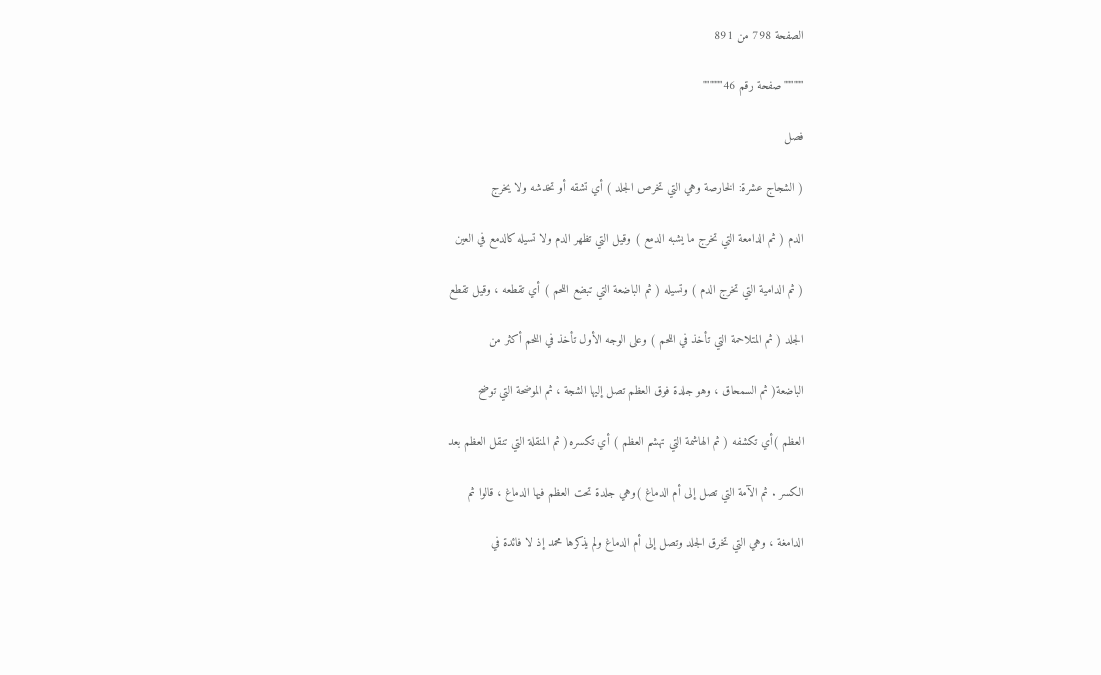الصفحة 798 من 891

""""""صفحة رقم 46""""""

فصل

( الشجاج عشرة: الخارصة وهي التي تخرص الجلد ) أي تشقه أو تخدشه ولا يخرج

الدم ( ثم الدامعة التي تخرج ما يشبه الدمع ) وقيل التي تظهر الدم ولا تسيله كالدمع في العين

( ثم الدامية التي تخرج الدم ) وتسيله ( ثم الباضعة التي تبضع اللحم ) أي تقطعه ، وقيل تقطع

الجلد ( ثم المتلاحمة التي تأخذ في اللحم ) وعلى الوجه الأول تأخذ في اللحم أكثر من

الباضعة( ثم السمحاق ، وهو جلدة فوق العظم تصل إليها الشجة ، ثم الموضحة التي توضح

العظم )أي تكشفه ( ثم الهاشمة التي تهشم العظم ) أي تكسره( ثم المنقلة التي تنقل العظم بعد

الكسر . ثم الآمة التي تصل إلى أم الدماغ )وهي جلدة تحت العظم فيها الدماغ ، قالوا ثم

الدامغة ، وهي التي تخرق الجلد وتصل إلى أم الدماغ ولم يذكرها محمد إذ لا فائدة في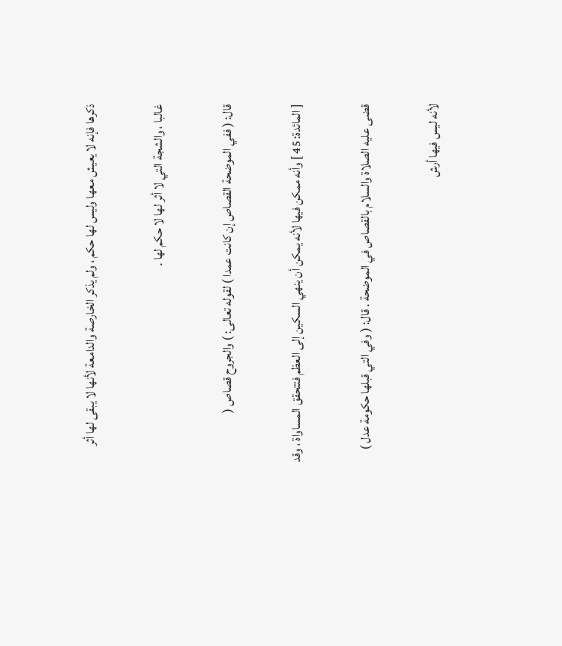ذكرها فإنه لا يعيش معها وليس لها حكم ، ولم يذكر الخارصة والدامعة لأنها لا يبقى لها أثر

غالبا ، والشجة التي لا أثر لها لا حكم لها .

قال: ( ففي الموضحة القصاص إن كانت عمدا ) لقوله تعالى: ) والجروح قصاص (

[ المائدة: 45 ] وأنه ممكن فيها لأنه يمكن أن ينهي السكين إلى العظم فتتحقق المساواة ، وقد

قضى عليه الصلاة والسلام بالقصاص في الموضحة . قال: ( وفي التي قبلها حكومة عدل )

لأنه ليس فيها أرش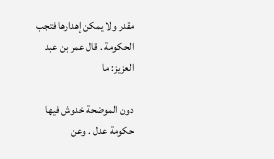مقدر ولا يمكن إهدارها فتجب الحكومة . قال عمر بن عبد العزيز: ما

دون الموضحة خدوش فيها حكومة عدل . وعن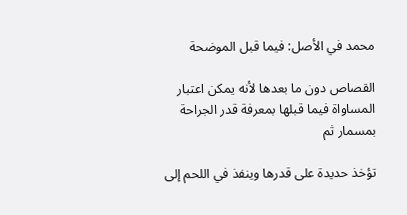محمد في الأصل: فيما قبل الموضحة

القصاص دون ما بعدها لأنه يمكن اعتبار المساواة فيما قبلها بمعرفة قدر الجراحة بمسمار ثم

تؤخذ حديدة على قدرها وينفذ في اللحم إلى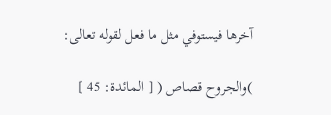آخرها فيستوفي مثل ما فعل لقوله تعالى:

)والجروح قصاص ( [ المائدة: 45 ]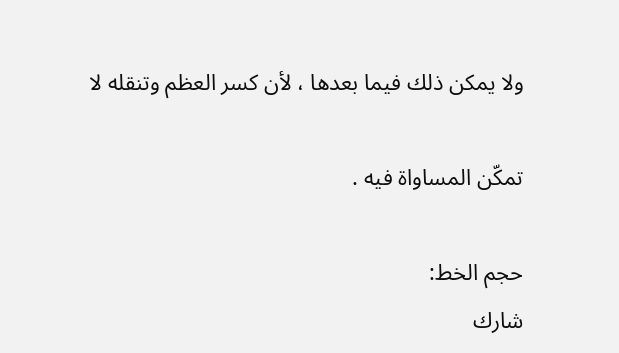ولا يمكن ذلك فيما بعدها ، لأن كسر العظم وتنقله لا

تمكّن المساواة فيه .

حجم الخط:
شارك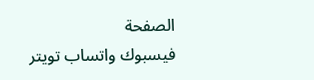الصفحة
فيسبوك واتساب تويتر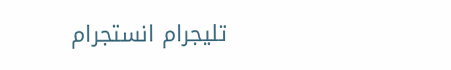تليجرام انستجرام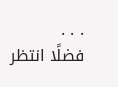. . .
فضلًا انتظر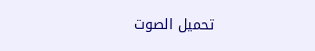تحميل الصوت